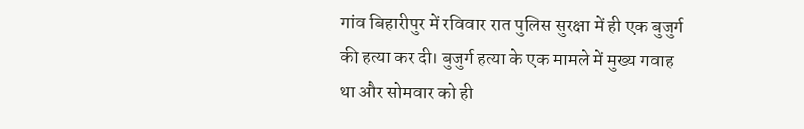गांव बिहारीपुर में रविवार रात पुलिस सुरक्षा में ही एक बुजुर्ग की हत्या कर दी। बुजुर्ग हत्या के एक मामले में मुख्य गवाह था और सोमवार को ही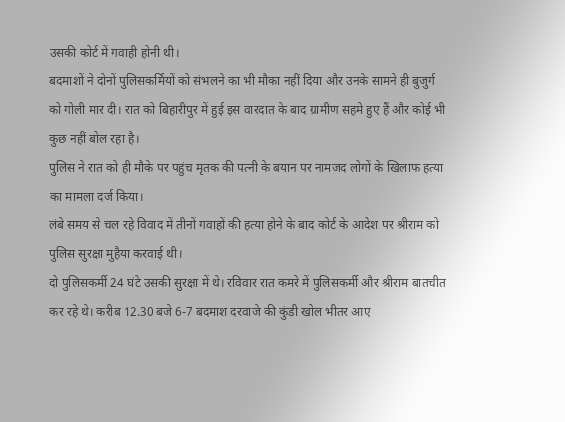उसकी कोर्ट में गवाही होनी थी।
बदमाशों ने दोनों पुलिसकर्मियों को संभलने का भी मौका नहीं दिया और उनके सामने ही बुजुर्ग को गोली मार दी। रात को बिहारीपुर में हुई इस वारदात के बाद ग्रामीण सहमे हुए हैं और कोई भी कुछ नहीं बोल रहा है।
पुलिस ने रात को ही मौके पर पहुंच मृतक की पत्नी के बयान पर नामजद लोगों के खिलाफ हत्या का मामला दर्ज किया।
लंबे समय से चल रहे विवाद में तीनों गवाहों की हत्या होने के बाद कोर्ट के आदेश पर श्रीराम को पुलिस सुरक्षा मुहैया करवाई थी।
दो पुलिसकर्मी 24 घंटे उसकी सुरक्षा में थे। रविवार रात कमरे में पुलिसकर्मी और श्रीराम बातचीत कर रहे थे। करीब 12.30 बजे 6-7 बदमाश दरवाजे की कुंडी खोल भीतर आए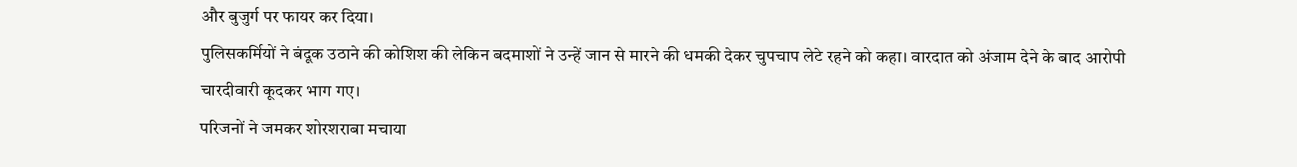और बुजुर्ग पर फायर कर दिया।
पुलिसकर्मियों ने बंदूक उठाने की कोशिश की लेकिन बदमाशों ने उन्हें जान से मारने की धमकी देकर चुपचाप लेटे रहने को कहा। वारदात को अंजाम देने के बाद आरोपी चारदीवारी कूदकर भाग गए।
परिजनों ने जमकर शोरशराबा मचाया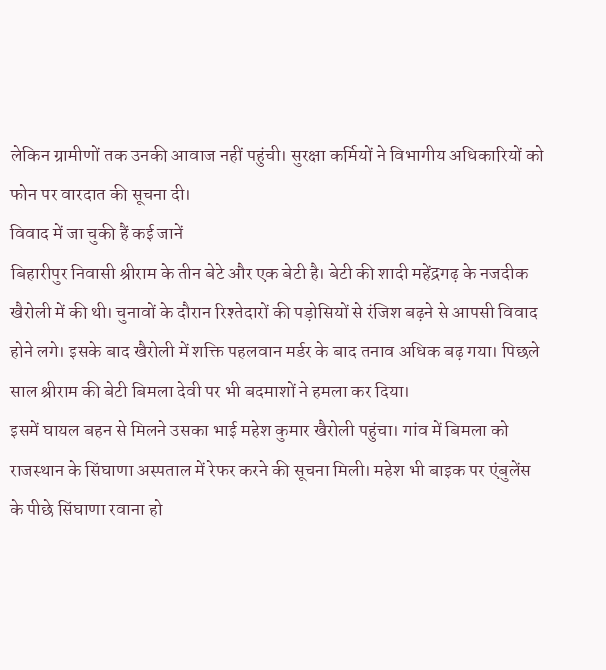लेकिन ग्रामीणों तक उनकी आवाज नहीं पहुंची। सुरक्षा कर्मियों ने विभागीय अधिकारियों को फोन पर वारदात की सूचना दी।
विवाद में जा चुकी हैं कई जानें
बिहारीपुर निवासी श्रीराम के तीन बेटे और एक बेटी है। बेटी की शादी महेंद्रगढ़ के नजदीक खैरोली में की थी। चुनावों के दौरान रिश्तेदारों की पड़ोसियों से रंजिश बढ़ने से आपसी विवाद होने लगे। इसके बाद खैरोली में शक्ति पहलवान मर्डर के बाद तनाव अधिक बढ़ गया। पिछले साल श्रीराम की बेटी बिमला देवी पर भी बदमाशों ने हमला कर दिया।
इसमें घायल बहन से मिलने उसका भाई महेश कुमार खैरोली पहुंचा। गांव में बिमला को राजस्थान के सिंघाणा अस्पताल में रेफर करने की सूचना मिली। महेश भी बाइक पर एंबुलेंस के पीछे सिंघाणा रवाना हो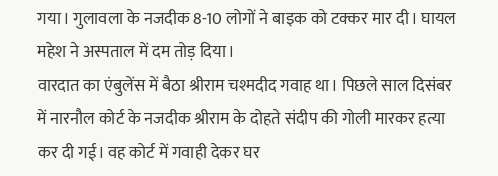गया। गुलावला के नजदीक 8-10 लोगों ने बाइक को टक्कर मार दी। घायल महेश ने अस्पताल में दम तोड़ दिया।
वारदात का एंबुलेंस में बैठा श्रीराम चश्मदीद गवाह था। पिछले साल दिसंबर में नारनौल कोर्ट के नजदीक श्रीराम के दोहते संदीप की गोली मारकर हत्या कर दी गई। वह कोर्ट में गवाही देकर घर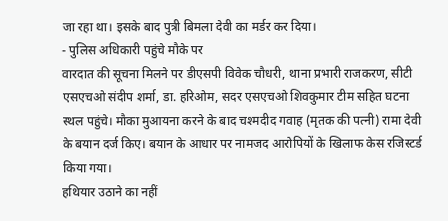जा रहा था। इसके बाद पुत्री बिमला देवी का मर्डर कर दिया।
- पुलिस अधिकारी पहुंचे मौके पर
वारदात की सूचना मिलने पर डीएसपी विवेक चौधरी, थाना प्रभारी राजकरण, सीटी एसएचओ संदीप शर्मा, डा. हरिओम, सदर एसएचओ शिवकुमार टीम सहित घटना स्थल पहुंचे। मौका मुआयना करने के बाद चश्मदीद गवाह (मृतक की पत्नी) रामा देवी के बयान दर्ज किए। बयान के आधार पर नामजद आरोपियों के खिलाफ केस रजिस्टर्ड किया गया।
हथियार उठाने का नहीं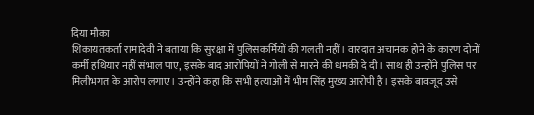दिया मौका
शिकायतकर्ता रामादेवी ने बताया कि सुरक्षा में पुलिसकर्मियों की गलती नहीं। वारदात अचानक होने के कारण दोनों कर्मी हथियार नहीं संभाल पाए, इसके बाद आरोपियों ने गोली से मारने की धमकी दे दी। साथ ही उन्होंने पुलिस पर मिलीभगत के आरोप लगाए। उन्होंने कहा कि सभी हत्याओं में भीम सिंह मुख्य आरोपी है। इसके बावजूद उसे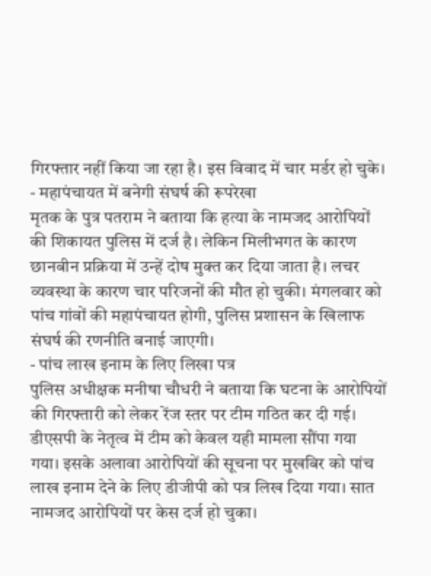गिरफ्तार नहीं किया जा रहा है। इस विवाद में चार मर्डर हो चुके।
- महापंचायत में बनेगी संघर्ष की रूपरेखा
मृतक के पुत्र पतराम ने बताया कि हत्या के नामजद आरोपियों की शिकायत पुलिस में दर्ज है। लेकिन मिलीभगत के कारण छानबीन प्रक्रिया में उन्हें दोष मुक्त कर दिया जाता है। लचर व्यवस्था के कारण चार परिजनों की मौत हो चुकी। मंगलवार को पांच गांवों की महापंचायत होगी, पुलिस प्रशासन के खिलाफ संघर्ष की रणनीति बनाई जाएगी।
- पांच लाख इनाम के लिए लिखा पत्र
पुलिस अधीक्षक मनीषा चौधरी ने बताया कि घटना के आरोपियों की गिरफ्तारी को लेकर रेंज स्तर पर टीम गठित कर दी गई। डीएसपी के नेतृत्व में टीम को केवल यही मामला सौंपा गया गया। इसके अलावा आरोपियों की सूचना पर मुखबिर को पांच लाख इनाम देने के लिए डीजीपी को पत्र लिख दिया गया। सात नामजद आरोपियों पर केस दर्ज हो चुका।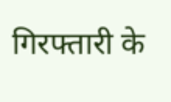गिरफ्तारी के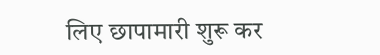लिए छापामारी शुरू कर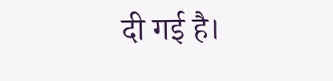दी गई है।